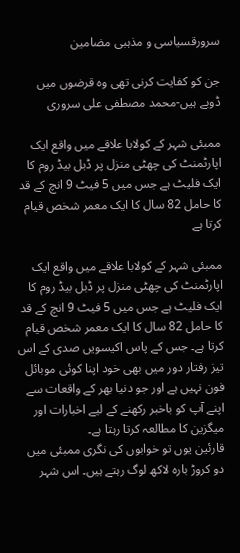سرورقسیاسی و مذہبی مضامین

جن کو کفایت کرنی تھی وہ قرضوں میں ڈوبے ہیں-محمد مصطفی علی سروری

ممبئی شہر کے کولابا علاقے میں واقع ایک اپارٹمنٹ کی چھٹی منزل پر ڈبل بیڈ روم کا ایک فلیٹ ہے جس میں 5 فیٹ 9 انچ کے قد کا حامل 82 سال کا ایک معمر شخص قیام کرتا ہے

ممبئی شہر کے کولابا علاقے میں واقع ایک اپارٹمنٹ کی چھٹی منزل پر ڈبل بیڈ روم کا ایک فلیٹ ہے جس میں 5 فیٹ 9 انچ کے قد کا حامل 82 سال کا ایک معمر شخص قیام کرتا ہے۔ جس کے پاس اکیسویں صدی کے اس تیز رفتار دور میں بھی خود اپنا کوئی موبائل فون نہیں ہے اور جو دنیا بھر کے واقعات سے اپنے آپ کو باخبر رکھنے کے لیے اخبارات اور میگزین کا مطالعہ کرتا رہتا ہے۔
قارئین یوں تو خوابوں کی نگری ممبئی میں دو کروڑ بارہ لاکھ لوگ رہتے ہیں۔ اس شہر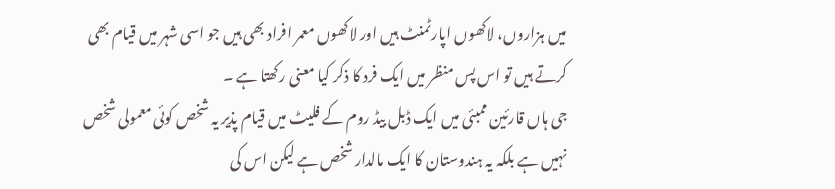میں ہزاروں، لاکھوں اپارٹمنٹ ہیں اور لاکھوں معمر افراد بھی ہیں جو اسی شہر میں قیام بھی کرتے ہیں تو اس پس منظر میں ایک فرد کا ذکر کیا معنی رکھتا ہے ۔
جی ہاں قارئین ممبئی میں ایک ڈبل بیڈ روم کے فلیٹ میں قیام پذیر یہ شخص کوئی معمولی شخص نہیں ہے بلکہ یہ ہندوستان کا ایک مالدار شخص ہے لیکن اس کی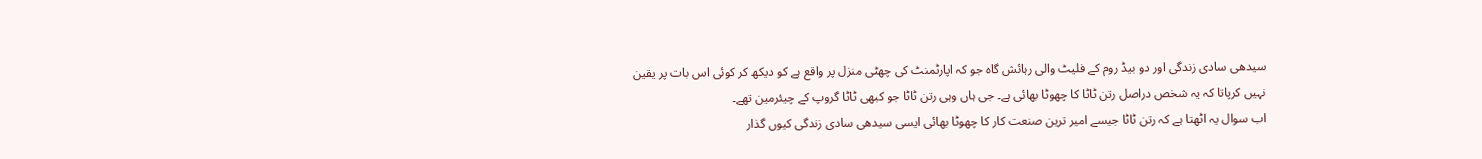سیدھی سادی زندگی اور دو بیڈ روم کے فلیٹ والی رہائش گاہ جو کہ اپارٹمنٹ کی چھٹی منزل پر واقع ہے کو دیکھ کر کوئی اس بات پر یقین نہیں کرپاتا کہ یہ شخص دراصل رتن ٹاٹا کا چھوٹا بھائی ہے۔ جی ہاں وہی رتن ٹاٹا جو کبھی ٹاٹا گروپ کے چیئرمین تھے۔
اب سوال یہ اٹھتا ہے کہ رتن ٹاٹا جیسے امیر ترین صنعت کار کا چھوٹا بھائی ایسی سیدھی سادی زندگی کیوں گذار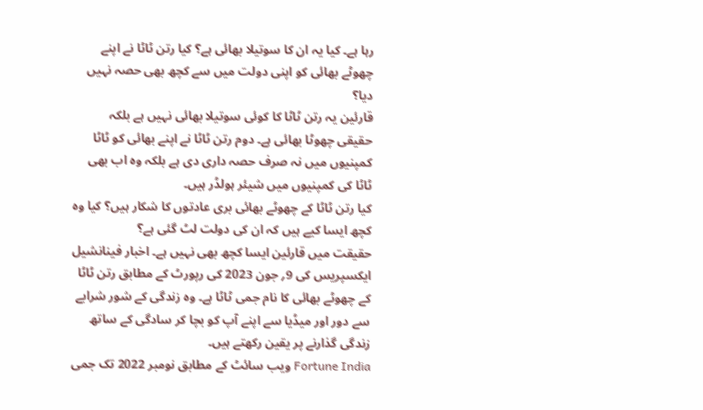رہا ہے۔ کیا یہ ان کا سوتیلا بھائی ہے؟ کیا رتن ٹاٹا نے اپنے چھوٹے بھائی کو اپنی دولت میں سے کچھ بھی حصہ نہیں دیا؟
قارئین یہ رتن ٹاٹا کا کوئی سوتیلا بھائی نہیں ہے بلکہ حقیقی چھوٹا بھائی ہے۔ دوم رتن ٹاٹا نے اپنے بھائی کو ٹاٹا کمپنیوں میں نہ صرف حصہ داری دی ہے بلکہ وہ اب بھی ٹاٹا کی کمپنیوں میں شیئر ہولڈر ہیں۔
کیا رتن ٹاٹا کے چھوٹے بھائی بری عادتوں کا شکار ہیں؟ کیا وہ کچھ ایسا کیے ہیں کہ ان کی دولت لٹ گئی ہے؟
حقیقت میں قارئین ایسا کچھ بھی نہیں ہے۔ اخبار فینانشیل ایکسپریس کی 9؍ جون 2023 کی رپورٹ کے مطابق رتن ٹاٹا کے چھوٹے بھائی کا نام جمی ٹاٹا ہے۔ وہ زندگی کے شور شرابے سے دور اور میڈیا سے اپنے آپ کو بچا کر سادگی کے ساتھ زندگی گذارنے پر یقین رکھتے ہیں۔
Fortune India ویب سائٹ کے مطابق نومبر 2022 تک جمی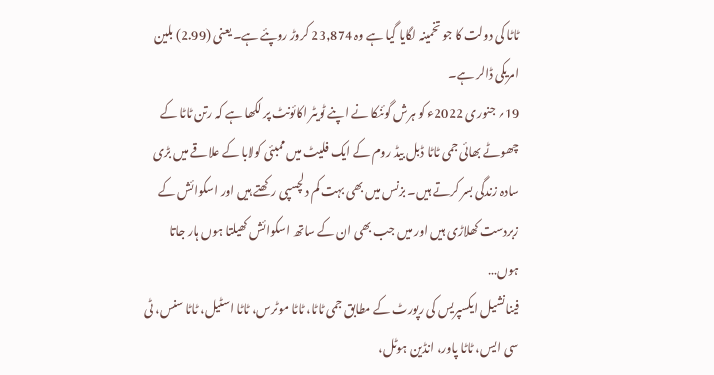ٹاٹا کی دولت کا جو تخمینہ لگایا گیا ہے وہ 23,874 کروڑ روپئے ہے۔ یعنی (2.99) بلین امریکی ڈالر ہے۔
19؍ جنوری 2022ء کو ہرش گوئنکا نے اپنے ٹویٹر اکائونٹ پر لکھا ہے کہ رتن ٹاٹا کے چھوٹے بھائی جمی ٹاٹا ڈبل بیڈ روم کے ایک فلیٹ میں ممبئی کولابا کے علاقے میں بڑی سادہ زندگی بسر کرتے ہیں۔ بزنس میں بھی بہت کم دلچسپی رکھتے ہیں اور اسکوائش کے زبردست کھلاڑی ہیں اور میں جب بھی ان کے ساتھ اسکوائش کھیلتا ہوں ہار جاتا ہوں…
فینانشیل ایکسپریس کی رپورٹ کے مطابق جمی ٹاٹا، ٹاٹا موٹرس، ٹاٹا اسٹیل، ٹاٹا سنس، ٹی سی ایس، ٹاٹا پاور، انڈین ہوٹل،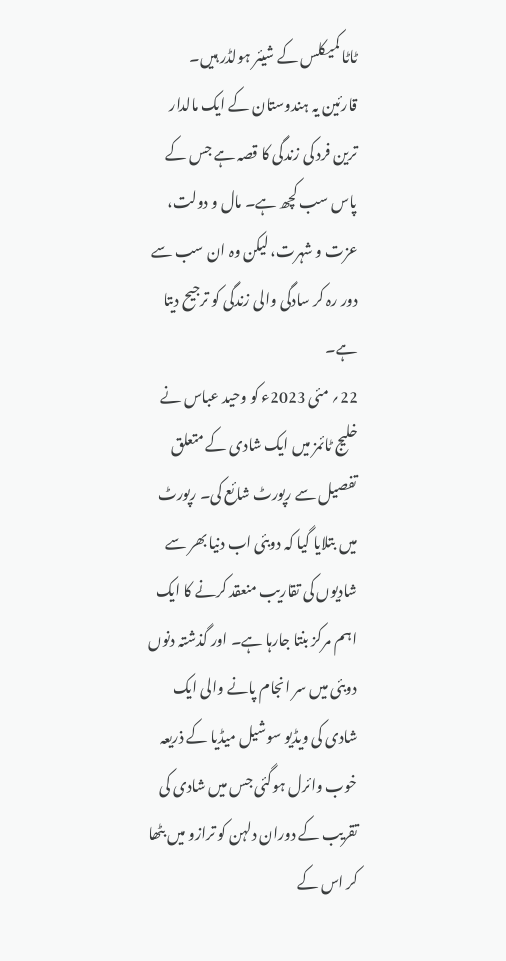ٹاٹا کمیکلس کے شیئر ہولڈر ہیں۔
قارئین یہ ہندوستان کے ایک مالدار ترین فرد کی زندگی کا قصہ ہے جس کے پاس سب کچھ ہے۔ مال و دولت، عزت و شہرت، لیکن وہ ان سب سے دور رہ کر سادگی والی زندگی کو ترجیح دیتا ہے۔
22؍ مئی 2023ء کو وحید عباس نے خلیج ٹائمز میں ایک شادی کے متعلق تفصیل سے رپورٹ شائع کی۔ رپورٹ میں بتلایا گیا کہ دوبئی اب دنیا بھر سے شادیوں کی تقاریب منعقد کرنے کا ایک اہم مرکز بنتا جارہا ہے۔ اور گذشتہ دنوں دوبئی میں سر انجام پانے والی ایک شادی کی ویڈیو سوشیل میڈیا کے ذریعہ خوب وائرل ہوگئی جس میں شادی کی تقریب کے دوران دلہن کو ترازو میں بٹھا کر اس کے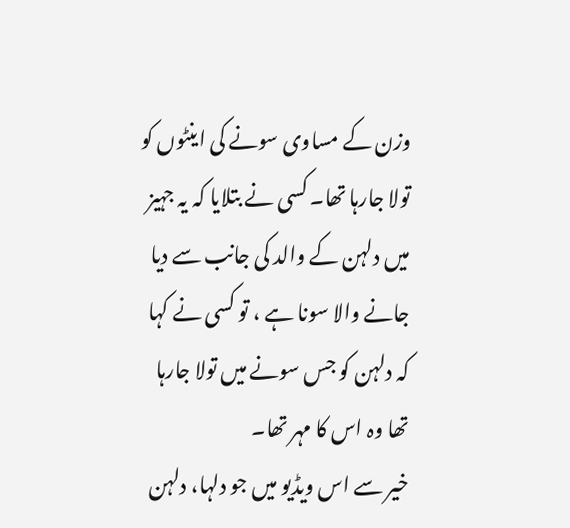وزن کے مساوی سونے کی اینٹوں کو تولا جارہا تھا۔ کسی نے بتلایا کہ یہ جہیز میں دلہن کے والد کی جانب سے دیا جانے والا سونا ہے ، تو کسی نے کہا کہ دلہن کو جس سونے میں تولا جارہا تھا وہ اس کا مہر تھا۔
خیر سے اس ویڈیو میں جو دلہا، دلہن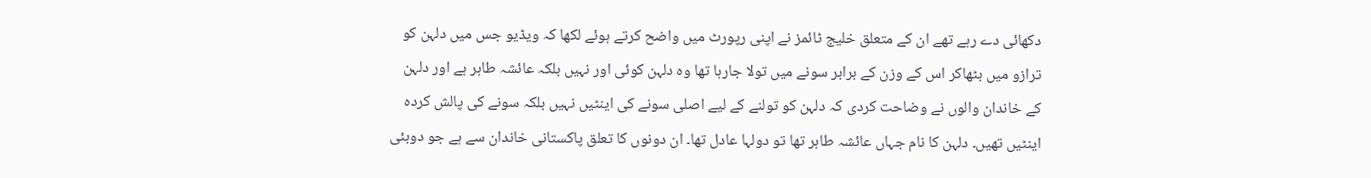دکھائی دے رہے تھے ان کے متعلق خلیج ٹائمز نے اپنی رپورٹ میں واضح کرتے ہوئے لکھا کہ ویڈیو جس میں دلہن کو ترازو میں بٹھاکر اس کے وزن کے برابر سونے میں تولا جارہا تھا وہ دلہن کوئی اور نہیں بلکہ عائشہ طاہر ہے اور دلہن کے خاندان والوں نے وضاحت کردی کہ دلہن کو تولنے کے لیے اصلی سونے کی اینٹیں نہیں بلکہ سونے کی پالش کردہ اینٹیں تھیں۔ دلہن کا نام جہاں عائشہ طاہر تھا تو دولہا عادل تھا۔ ان دونوں کا تعلق پاکستانی خاندان سے ہے جو دوبئی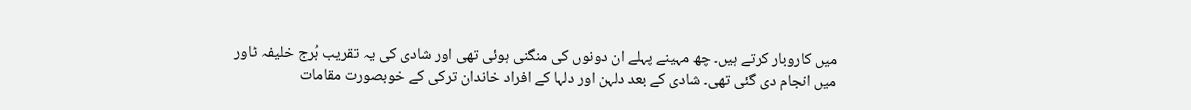میں کاروبار کرتے ہیں۔ چھ مہینے پہلے ان دونوں کی منگنی ہوئی تھی اور شادی کی یہ تقریب بُرج خلیفہ ٹاور میں انجام دی گئی تھی۔ شادی کے بعد دلہن اور دلہا کے افراد خاندان ترکی کے خوبصورت مقامات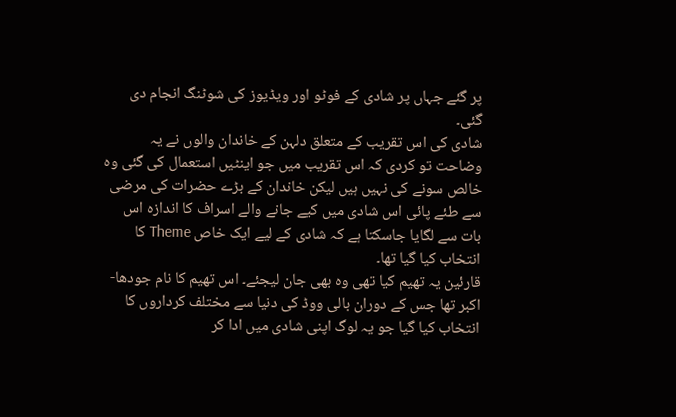پر گئے جہاں پر شادی کے فوٹو اور ویڈیوز کی شوٹنگ انجام دی گئی۔
شادی کی اس تقریب کے متعلق دلہن کے خاندان والوں نے یہ وضاحت تو کردی کہ اس تقریب میں جو اینٹیں استعمال کی گئی وہ خالص سونے کی نہیں ہیں لیکن خاندان کے بڑے حضرات کی مرضی سے طئے پائی اس شادی میں کیے جانے والے اسراف کا اندازہ اس بات سے لگایا جاسکتا ہے کہ شادی کے لیے ایک خاص Theme کا انتخاب کیا گیا تھا۔
قارئین یہ تھیم کیا تھی وہ بھی جان لیجئے۔ اس تھیم کا نام جودھا- اکبر تھا جس کے دوران بالی ووڈ کی دنیا سے مختلف کرداروں کا انتخاب کیا گیا جو یہ لوگ اپنی شادی میں ادا کر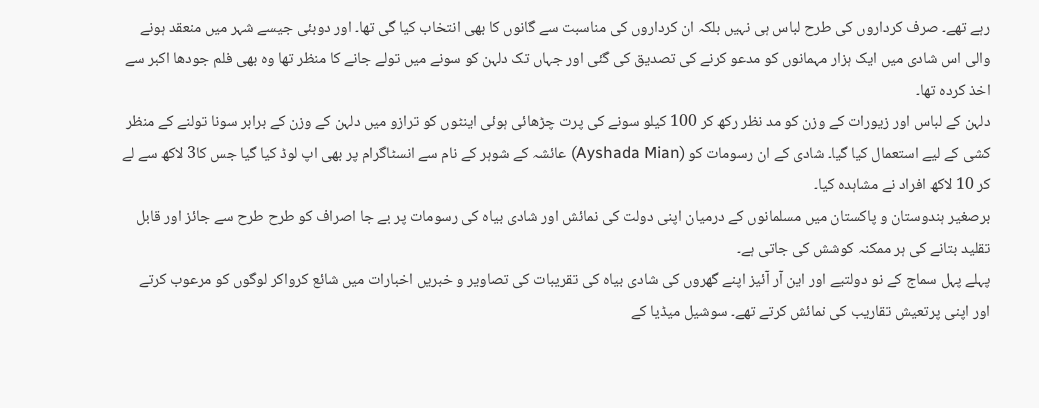رہے تھے۔ صرف کرداروں کی طرح لباس ہی نہیں بلکہ ان کرداروں کی مناسبت سے گانوں کا بھی انتخاب کیا گی تھا۔ اور دوبئی جیسے شہر میں منعقد ہونے والی اس شادی میں ایک ہزار مہمانوں کو مدعو کرنے کی تصدیق کی گئی اور جہاں تک دلہن کو سونے میں تولے جانے کا منظر تھا وہ بھی فلم جودھا اکبر سے اخذ کردہ تھا۔
دلہن کے لباس اور زیورات کے وزن کو مد نظر رکھ کر 100 کیلو سونے کی پرت چڑھائی ہوئی اینٹوں کو ترازو میں دلہن کے وزن کے برابر سونا تولنے کے منظر کشی کے لیے استعمال کیا گیا۔ شادی کے ان رسومات کو (Ayshada Mian) عائشہ کے شوہر کے نام سے انسٹاگرام پر بھی اپ لوڈ کیا گیا جس کا3 لاکھ سے لے کر 10 لاکھ افراد نے مشاہدہ کیا۔
برصغیر ہندوستان و پاکستان میں مسلمانوں کے درمیان اپنی دولت کی نمائش اور شادی بیاہ کی رسومات پر بے جا اصراف کو طرح طرح سے جائز اور قابل تقلید بتانے کی ہر ممکنہ کوشش کی جاتی ہے۔
پہلے پہل سماج کے نو دولتیے اور این آر آئیز اپنے گھروں کی شادی بیاہ کی تقریبات کی تصاویر و خبریں اخبارات میں شائع کرواکر لوگوں کو مرعوب کرتے اور اپنی پرتعیش تقاریب کی نمائش کرتے تھے۔ سوشیل میڈیا کے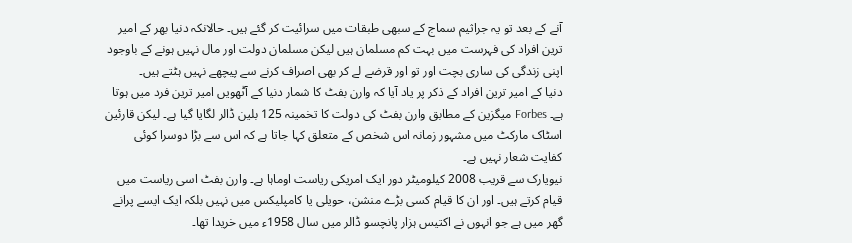آنے کے بعد تو یہ جراثیم سماج کے سبھی طبقات میں سرائیت کر گئے ہیں۔ حالانکہ دنیا بھر کے امیر ترین افراد کی فہرست میں بہت کم مسلمان ہیں لیکن مسلمان دولت اور مال نہیں ہونے کے باوجود اپنی زندگی کی ساری بچت اور تو اور قرضے لے کر بھی اصراف کرنے سے پیچھے نہیں ہٹتے ہیں۔
دنیا کے امیر ترین افراد کے ذکر پر یاد آیا کہ وارن بفٹ کا شمار دنیا کے آٹھویں امیر ترین فرد میں ہوتا ہے۔ Forbes میگزین کے مطابق وارن بفٹ کی دولت کا تخمینہ 125 بلین ڈالر لگایا گیا ہے۔ لیکن قارئین اسٹاک مارکٹ میں مشہور زمانہ اس شخص کے متعلق کہا جاتا ہے کہ اس سے بڑا دوسرا کوئی کفایت شعار نہیں ہے۔
نیویارک سے قریب 2008 کیلومیٹر دور ایک امریکی ریاست اوماہا ہے۔ وارن بفٹ اسی ریاست میں قیام کرتے ہیں۔ اور ان کا قیام کسی بڑے منشن، حویلی یا کامپلیکس میں نہیں بلکہ ایک ایسے پرانے گھر میں ہے جو انہوں نے اکتیس ہزار پانچسو ڈالر میں سال 1958ء میں خریدا تھا۔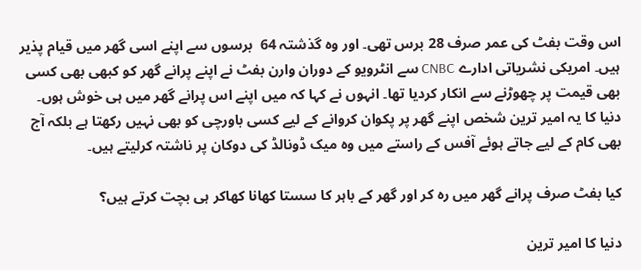اس وقت بفٹ کی عمر صرف 28 برس تھی۔ اور وہ گذشتہ 64  برسوں سے اپنے اسی گھر میں قیام پذیر ہیں۔ امریکی نشریاتی ادارے CNBC سے انٹرویو کے دوران وارن بفٹ نے اپنے پرانے گھر کو کبھی بھی کسی بھی قیمت پر چھوڑنے سے انکار کردیا تھا۔ انہوں نے کہا کہ میں اپنے اس پرانے گھر میں ہی خوش ہوں۔
دنیا کا یہ امیر ترین شخص اپنے گھر پر پکوان کروانے کے لیے کسی باورچی کو بھی نہیں رکھتا ہے بلکہ آج بھی کام کے لیے جاتے ہوئے آفس کے راستے میں وہ میک ڈونالڈ کی دوکان پر ناشتہ کرلیتے ہیں۔

کیا بفٹ صرف پرانے گھر میں رہ کر اور گھر کے باہر کا سستا کھانا کھاکر ہی بچت کرتے ہیں؟

دنیا کا امیر ترین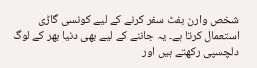شخص وارن بفٹ سفر کرنے کے لیے کونسی گاڑی استعمال کرتا ہے۔ یہ جاننے کے لیے بھی دنیا بھر کے لوگ دلچسپی رکھتے ہیں اور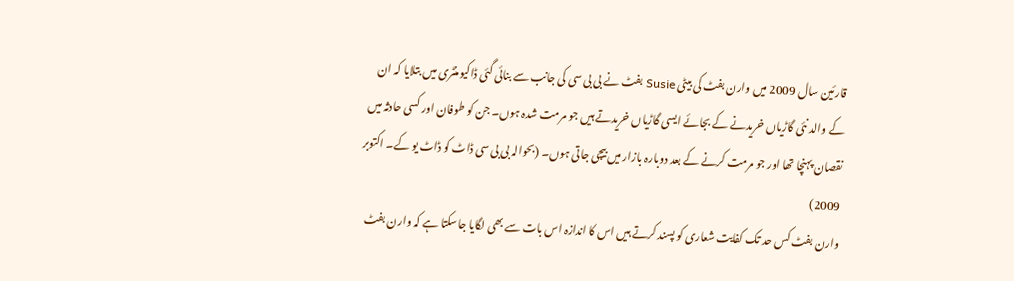قارئین سال 2009 میں وارن بفٹ کی بیٹی Susie بفٹ نے بی بی سی کی جانب سے بنائی گئی ڈاکیومنٹری میں بتلایا کہ ان کے والد نئی گاڑیاں خریدنے کے بجائے ایسی گاڑیاں خریدتے ہیں جو مرمت شدہ ہوں۔ جن کو طوفان اور کسی حادثہ میں نقصان پہنچا تھا اور جو مرمت کرنے کے بعد دوبارہ بازار میں بیچی جاتی ہوں۔ (بحوالہ بی بی سی ڈاٹ کو ڈاٹ یو کے۔ اکتوبر 2009)
وارن بفٹ کس حد تک کفایت شعاری کو پسند کرتے ہیں اس کا اندازہ اس بات سے بھی لگایا جاسکتا ہے کہ وارن بفٹ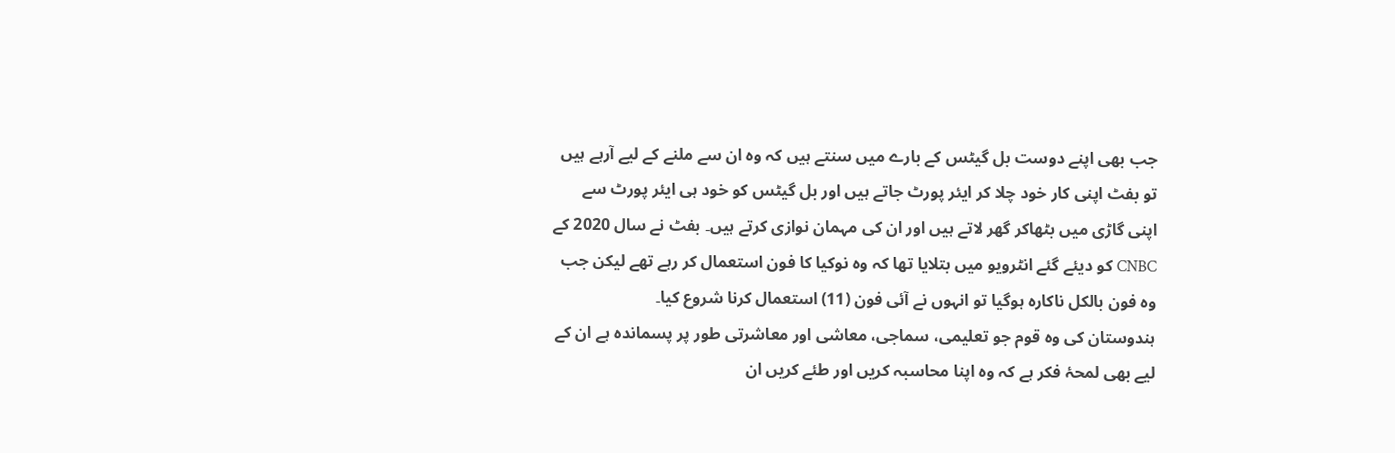جب بھی اپنے دوست بل گیٹس کے بارے میں سنتے ہیں کہ وہ ان سے ملنے کے لیے آرہے ہیں تو بفٹ اپنی کار خود چلا کر ایئر پورٹ جاتے ہیں اور بل گیٹس کو خود ہی ایئر پورٹ سے اپنی گاڑی میں بٹھاکر گھر لاتے ہیں اور ان کی مہمان نوازی کرتے ہیں۔ بفٹ نے سال 2020 کے CNBC کو دیئے گئے انٹرویو میں بتلایا تھا کہ وہ نوکیا کا فون استعمال کر رہے تھے لیکن جب وہ فون بالکل ناکارہ ہوگیا تو انہوں نے آئی فون (11) استعمال کرنا شروع کیا۔
ہندوستان کی وہ قوم جو تعلیمی، سماجی، معاشی اور معاشرتی طور پر پسماندہ ہے ان کے لیے بھی لمحۂ فکر ہے کہ وہ اپنا محاسبہ کریں اور طئے کریں ان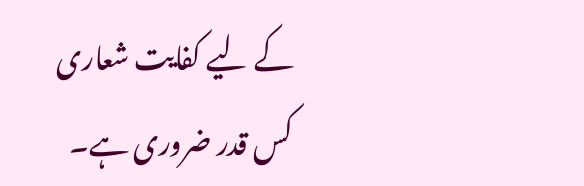کے لیے کفایت شعاری کس قدر ضروری ہے۔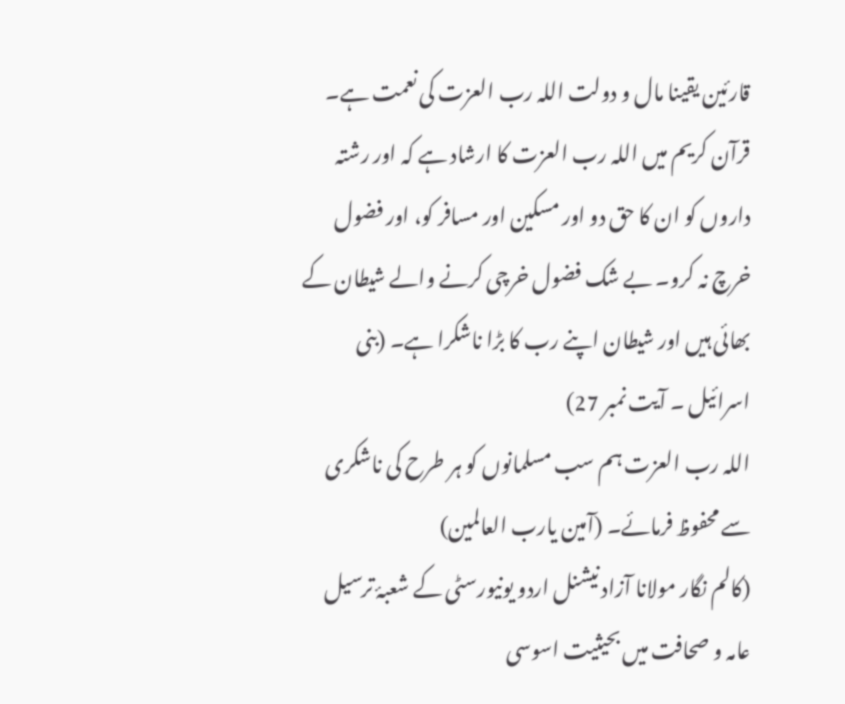قارئین یقینا مال و دولت اللہ رب العزت کی نعمت ہے۔ قرآن کریم میں اللہ رب العزت کا ارشاد ہے کہ اور رشتہ داروں کو ان کا حق دو اور مسکین اور مسافر کو، اور فضول خرچ نہ کرو۔ بے شک فضول خرچی کرنے والے شیطان کے بھائی ہیں اور شیطان اپنے رب کا بڑا ناشکرا ہے۔ (بنی اسرائیل ۔ آیت نمبر 27)
اللہ رب العزت ہم سب مسلمانوں کو ہر طرح کی ناشکری سے محفوظ فرمائے۔ (آمین یارب العالمین)
(کالم نگار مولانا آزاد نیشنل اردو یونیورسٹی کے شعبۂ ترسیل عامہ و صحافت میں بحیثیت اسوسی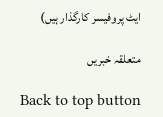ایٹ پروفیسر کارگذار ہیں)

متعلقہ خبریں

Back to top button